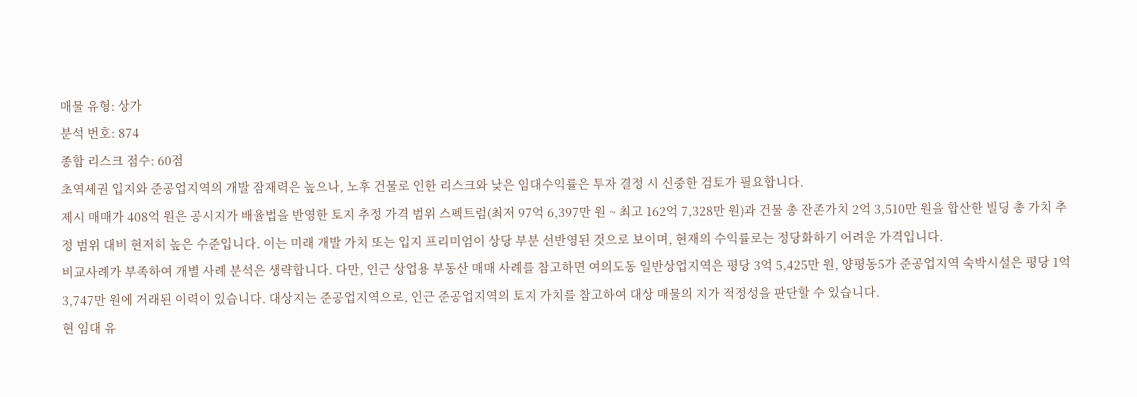매물 유형: 상가
분석 번호: 874
종합 리스크 점수: 60점
초역세권 입지와 준공업지역의 개발 잠재력은 높으나, 노후 건물로 인한 리스크와 낮은 임대수익률은 투자 결정 시 신중한 검토가 필요합니다.
제시 매매가 408억 원은 공시지가 배율법을 반영한 토지 추정 가격 범위 스펙트럼(최저 97억 6,397만 원 ~ 최고 162억 7,328만 원)과 건물 총 잔존가치 2억 3,510만 원을 합산한 빌딩 총 가치 추정 범위 대비 현저히 높은 수준입니다. 이는 미래 개발 가치 또는 입지 프리미엄이 상당 부분 선반영된 것으로 보이며, 현재의 수익률로는 정당화하기 어려운 가격입니다.
비교사례가 부족하여 개별 사례 분석은 생략합니다. 다만, 인근 상업용 부동산 매매 사례를 참고하면 여의도동 일반상업지역은 평당 3억 5,425만 원, 양평동5가 준공업지역 숙박시설은 평당 1억 3,747만 원에 거래된 이력이 있습니다. 대상지는 준공업지역으로, 인근 준공업지역의 토지 가치를 참고하여 대상 매물의 지가 적정성을 판단할 수 있습니다.
현 임대 유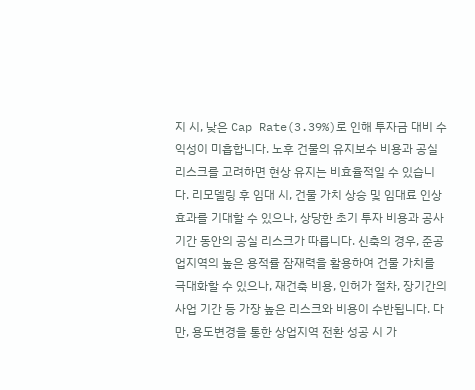지 시, 낮은 Cap Rate(3.39%)로 인해 투자금 대비 수익성이 미흡합니다. 노후 건물의 유지보수 비용과 공실 리스크를 고려하면 현상 유지는 비효율적일 수 있습니다. 리모델링 후 임대 시, 건물 가치 상승 및 임대료 인상 효과를 기대할 수 있으나, 상당한 초기 투자 비용과 공사 기간 동안의 공실 리스크가 따릅니다. 신축의 경우, 준공업지역의 높은 용적률 잠재력을 활용하여 건물 가치를 극대화할 수 있으나, 재건축 비용, 인허가 절차, 장기간의 사업 기간 등 가장 높은 리스크와 비용이 수반됩니다. 다만, 용도변경을 통한 상업지역 전환 성공 시 가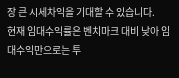장 큰 시세차익을 기대할 수 있습니다.
현재 임대수익률은 벤치마크 대비 낮아 임대수익만으로는 투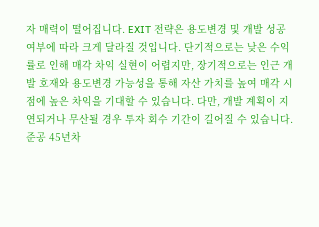자 매력이 떨어집니다. EXIT 전략은 용도변경 및 개발 성공 여부에 따라 크게 달라질 것입니다. 단기적으로는 낮은 수익률로 인해 매각 차익 실현이 어렵지만, 장기적으로는 인근 개발 호재와 용도변경 가능성을 통해 자산 가치를 높여 매각 시점에 높은 차익을 기대할 수 있습니다. 다만, 개발 계획이 지연되거나 무산될 경우 투자 회수 기간이 길어질 수 있습니다.
준공 45년차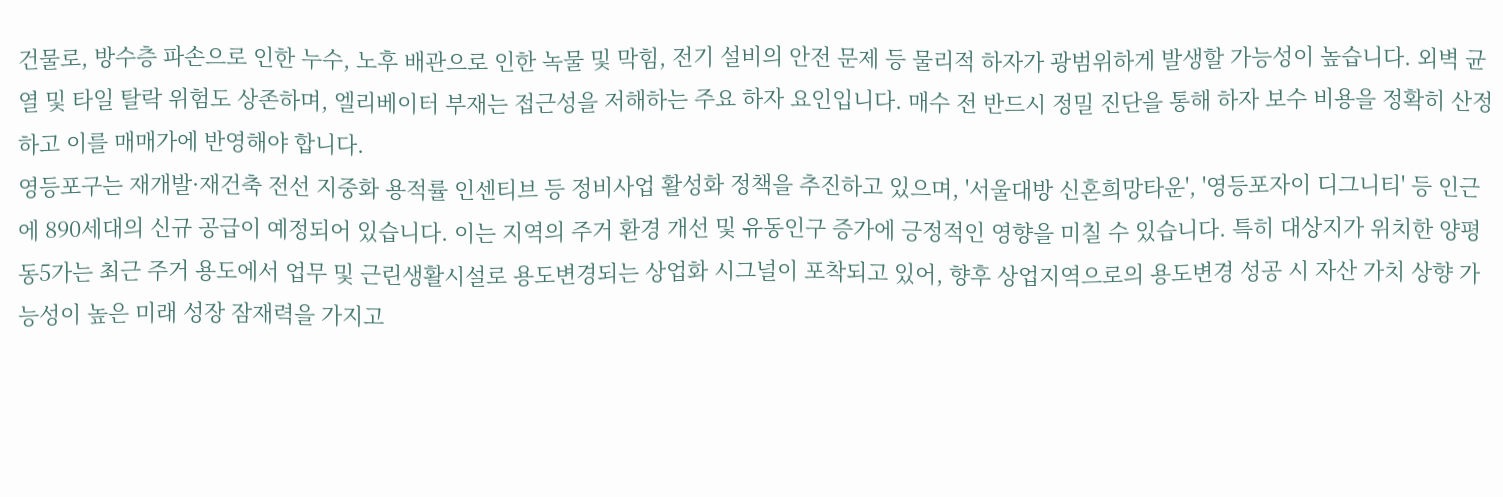건물로, 방수층 파손으로 인한 누수, 노후 배관으로 인한 녹물 및 막힘, 전기 설비의 안전 문제 등 물리적 하자가 광범위하게 발생할 가능성이 높습니다. 외벽 균열 및 타일 탈락 위험도 상존하며, 엘리베이터 부재는 접근성을 저해하는 주요 하자 요인입니다. 매수 전 반드시 정밀 진단을 통해 하자 보수 비용을 정확히 산정하고 이를 매매가에 반영해야 합니다.
영등포구는 재개발·재건축 전선 지중화 용적률 인센티브 등 정비사업 활성화 정책을 추진하고 있으며, '서울대방 신혼희망타운', '영등포자이 디그니티' 등 인근에 890세대의 신규 공급이 예정되어 있습니다. 이는 지역의 주거 환경 개선 및 유동인구 증가에 긍정적인 영향을 미칠 수 있습니다. 특히 대상지가 위치한 양평동5가는 최근 주거 용도에서 업무 및 근린생활시설로 용도변경되는 상업화 시그널이 포착되고 있어, 향후 상업지역으로의 용도변경 성공 시 자산 가치 상향 가능성이 높은 미래 성장 잠재력을 가지고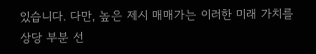있습니다. 다만, 높은 제시 매매가는 이러한 미래 가치를 상당 부분 선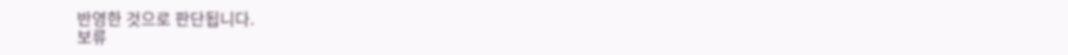반영한 것으로 판단됩니다.
보류